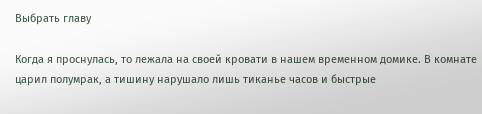Выбрать главу

Когда я проснулась, то лежала на своей кровати в нашем временном домике. В комнате царил полумрак, а тишину нарушало лишь тиканье часов и быстрые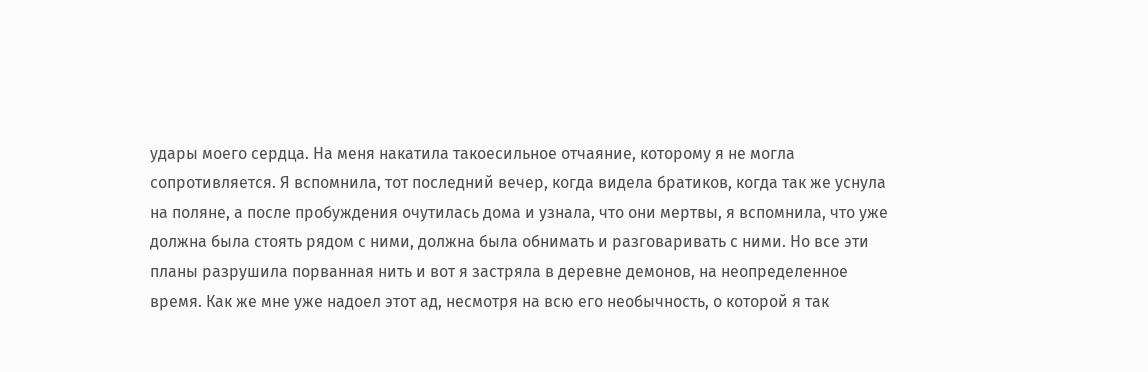удары моего сердца. На меня накатила такоесильное отчаяние, которому я не могла сопротивляется. Я вспомнила, тот последний вечер, когда видела братиков, когда так же уснула на поляне, а после пробуждения очутилась дома и узнала, что они мертвы, я вспомнила, что уже должна была стоять рядом с ними, должна была обнимать и разговаривать с ними. Но все эти планы разрушила порванная нить и вот я застряла в деревне демонов, на неопределенное время. Как же мне уже надоел этот ад, несмотря на всю его необычность, о которой я так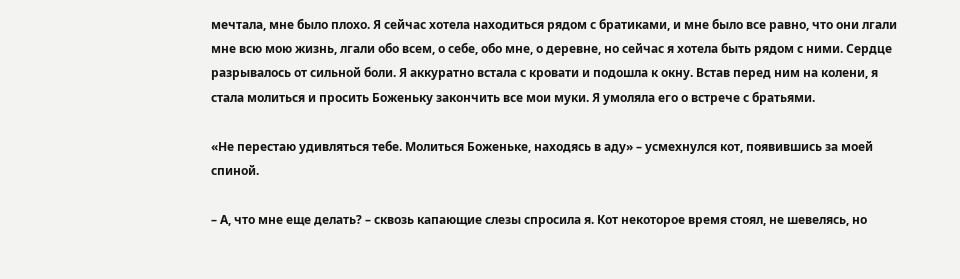мечтала, мне было плохо. Я сейчас хотела находиться рядом с братиками, и мне было все равно, что они лгали мне всю мою жизнь, лгали обо всем, о себе, обо мне, о деревне, но сейчас я хотела быть рядом с ними. Сердце разрывалось от сильной боли. Я аккуратно встала с кровати и подошла к окну. Встав перед ним на колени, я стала молиться и просить Боженьку закончить все мои муки. Я умоляла его о встрече с братьями.

«Не перестаю удивляться тебе. Молиться Боженьке, находясь в аду» – усмехнулся кот, появившись за моей спиной.

– А, что мне еще делать? – сквозь капающие слезы спросила я. Кот некоторое время стоял, не шевелясь, но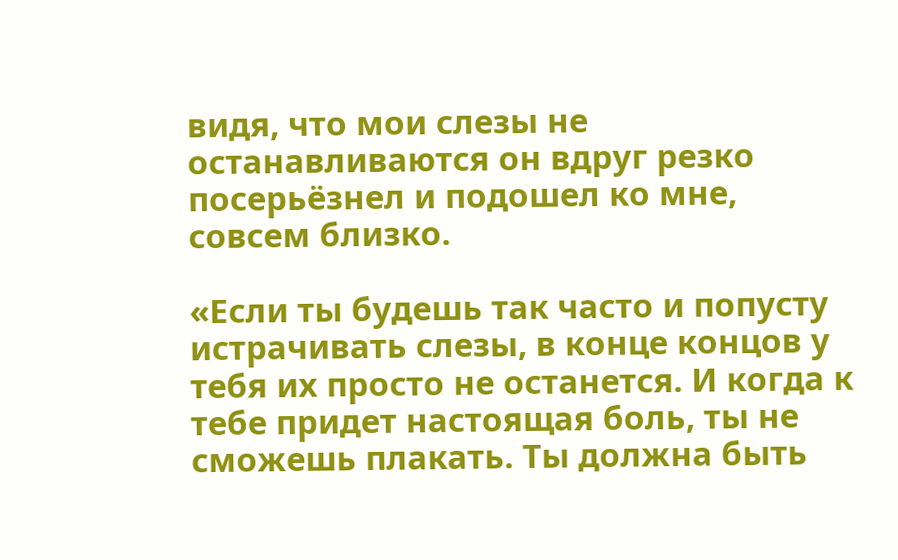видя, что мои слезы не останавливаются он вдруг резко посерьёзнел и подошел ко мне, совсем близко.

«Если ты будешь так часто и попусту истрачивать слезы, в конце концов у тебя их просто не останется. И когда к тебе придет настоящая боль, ты не сможешь плакать. Ты должна быть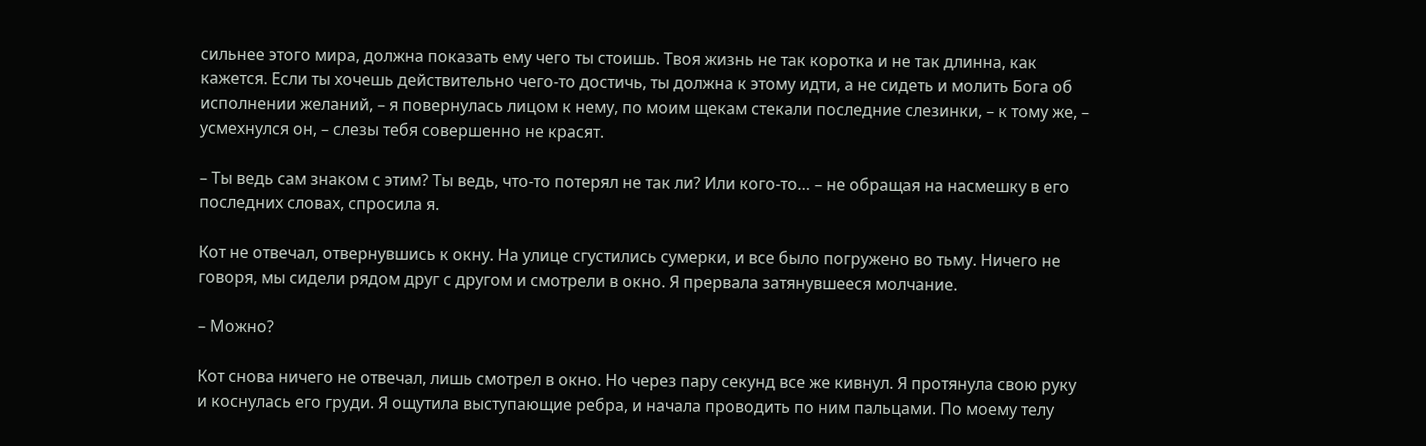сильнее этого мира, должна показать ему чего ты стоишь. Твоя жизнь не так коротка и не так длинна, как кажется. Если ты хочешь действительно чего-то достичь, ты должна к этому идти, а не сидеть и молить Бога об исполнении желаний, – я повернулась лицом к нему, по моим щекам стекали последние слезинки, – к тому же, – усмехнулся он, – слезы тебя совершенно не красят.

– Ты ведь сам знаком с этим? Ты ведь, что-то потерял не так ли? Или кого-то… – не обращая на насмешку в его последних словах, спросила я.

Кот не отвечал, отвернувшись к окну. На улице сгустились сумерки, и все было погружено во тьму. Ничего не говоря, мы сидели рядом друг с другом и смотрели в окно. Я прервала затянувшееся молчание.

– Можно?

Кот снова ничего не отвечал, лишь смотрел в окно. Но через пару секунд все же кивнул. Я протянула свою руку и коснулась его груди. Я ощутила выступающие ребра, и начала проводить по ним пальцами. По моему телу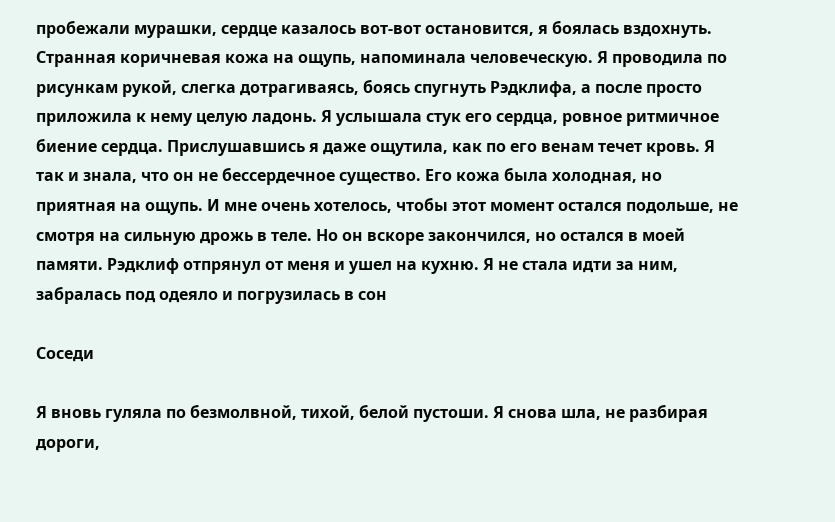пробежали мурашки, сердце казалось вот-вот остановится, я боялась вздохнуть. Странная коричневая кожа на ощупь, напоминала человеческую. Я проводила по рисункам рукой, слегка дотрагиваясь, боясь спугнуть Рэдклифа, а после просто приложила к нему целую ладонь. Я услышала стук его сердца, ровное ритмичное биение сердца. Прислушавшись я даже ощутила, как по его венам течет кровь. Я так и знала, что он не бессердечное существо. Его кожа была холодная, но приятная на ощупь. И мне очень хотелось, чтобы этот момент остался подольше, не смотря на сильную дрожь в теле. Но он вскоре закончился, но остался в моей памяти. Рэдклиф отпрянул от меня и ушел на кухню. Я не стала идти за ним, забралась под одеяло и погрузилась в сон

Соседи

Я вновь гуляла по безмолвной, тихой, белой пустоши. Я снова шла, не разбирая дороги,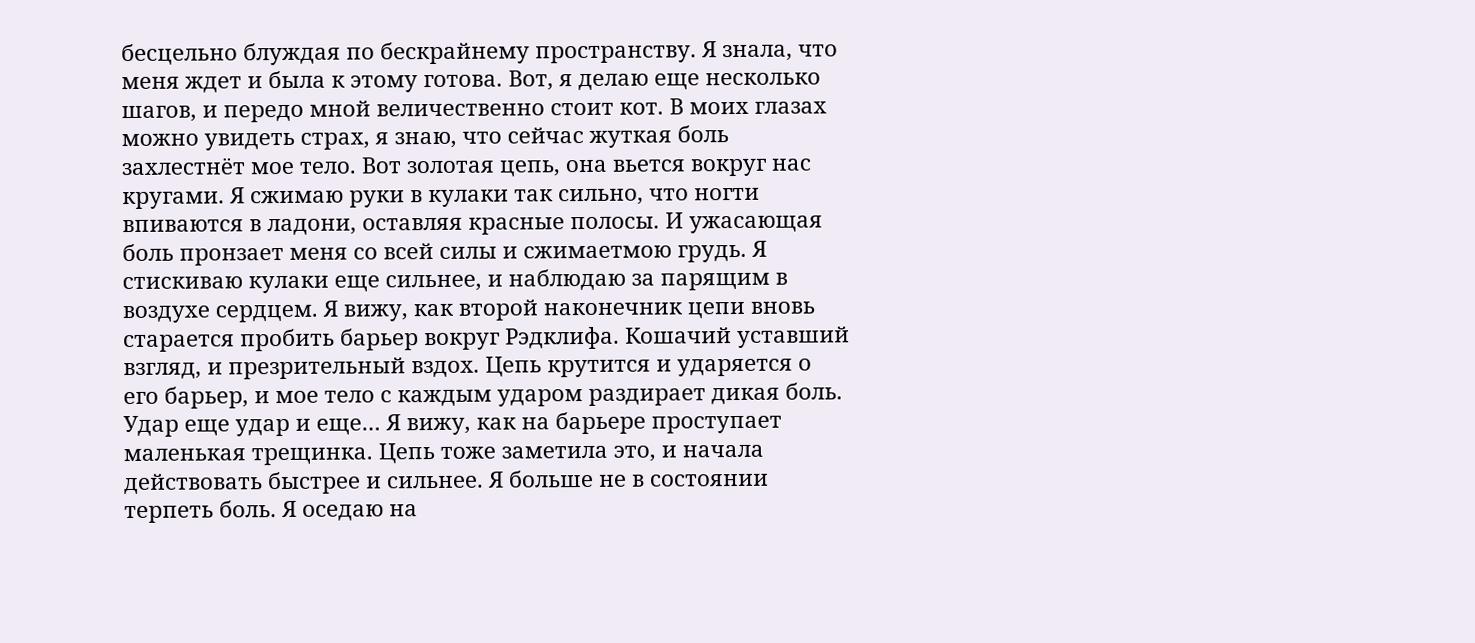бесцельно блуждая по бескрайнему пространству. Я знала, что меня ждет и была к этому готова. Вот, я делаю еще несколько шагов, и передо мной величественно стоит кот. В моих глазах можно увидеть страх, я знаю, что сейчас жуткая боль захлестнёт мое тело. Вот золотая цепь, она вьется вокруг нас кругами. Я сжимаю руки в кулаки так сильно, что ногти впиваются в ладони, оставляя красные полосы. И ужасающая боль пронзает меня со всей силы и сжимаетмою грудь. Я стискиваю кулаки еще сильнее, и наблюдаю за парящим в воздухе сердцем. Я вижу, как второй наконечник цепи вновь старается пробить барьер вокруг Рэдклифа. Кошачий уставший взгляд, и презрительный вздох. Цепь крутится и ударяется о его барьер, и мое тело с каждым ударом раздирает дикая боль. Удар еще удар и еще… Я вижу, как на барьере проступает маленькая трещинка. Цепь тоже заметила это, и начала действовать быстрее и сильнее. Я больше не в состоянии терпеть боль. Я оседаю на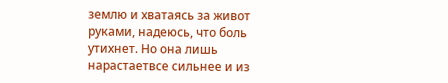землю и хватаясь за живот руками, надеюсь, что боль утихнет. Но она лишь нарастаетвсе сильнее и из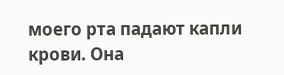моего рта падают капли крови. Она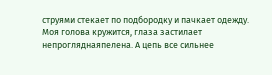струями стекает по подбородку и пачкает одежду. Моя голова кружится, глаза застилает непрогляднаяпелена. А цепь все сильнее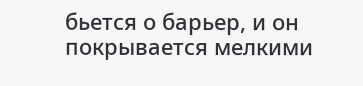бьется о барьер, и он покрывается мелкими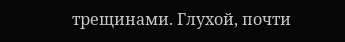трещинами. Глухой, почти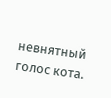невнятный голос кота.